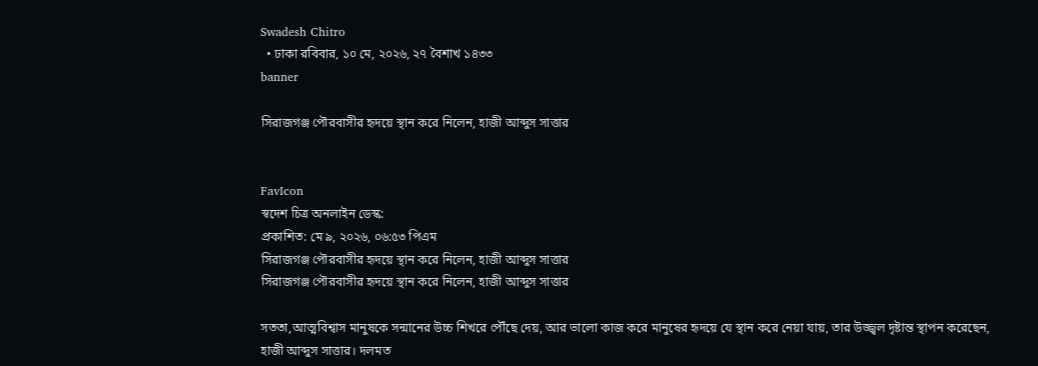Swadesh Chitro
  • ঢাকা রবিবার, ১০ মে, ২০২৬, ২৭ বৈশাখ ১৪৩৩
banner

সিরাজগঞ্জ পৌরবাসীর হৃদয়ে স্থান করে নিলেন, হাজী আব্দুস সাত্তার


FavIcon
স্বদেশ চিত্র অনলাইন ডেস্ক:
প্রকাশিত: মে ৯, ২০২৬, ০৬:৫৩ পিএম
সিরাজগঞ্জ পৌরবাসীর হৃদয়ে স্থান করে নিলেন, হাজী আব্দুস সাত্তার
সিরাজগঞ্জ পৌরবাসীর হৃদয়ে স্থান করে নিলেন, হাজী আব্দুস সাত্তার

সততা,আত্মবিশ্বাস মানুষকে সন্মানের উচ্চ শিখরে পৌঁছে দেয়, আর ভালো কাজ করে মানুষের হৃদয়ে যে স্থান করে নেয়া যায়, তার উজ্জ্বল দৃষ্টান্ত স্থাপন করেছেন, হাজী আব্দুস সাত্তার। দলমত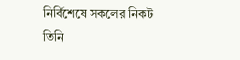নির্বিশেষে সকলের নিকট তিনি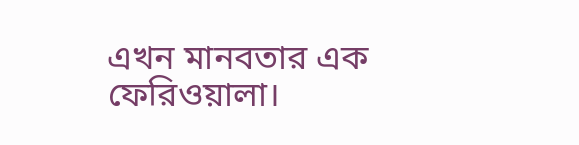এখন মানবতার এক ফেরিওয়ালা।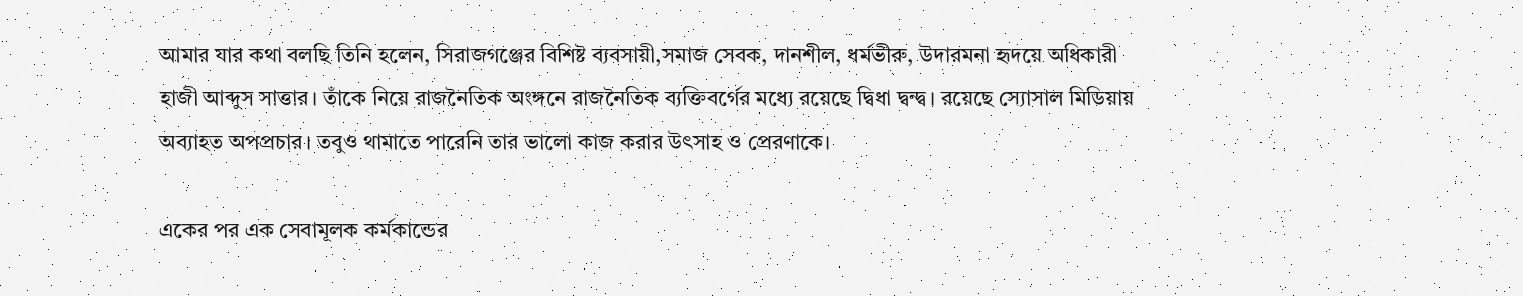আমার যার কথা বলছি তিনি হলেন, সিরাজগঞ্জের বিশিষ্ট ব্যবসায়ী,সমাজ সেবক, দানশীল, ধর্মভীরু, উদারমনা হৃদয়ে অধিকারী হাজী আব্দুস সাত্তার। তাঁকে নিয়ে রাজনৈতিক অংঙ্গনে রাজনৈতিক ব্যক্তিবর্গের মধ্যে রয়েছে দ্বিধা দ্বন্দ্ব। রয়েছে স্যোসাল মিডিয়ায় অব্যাহত অপপ্রচার। তবুও থামাতে পারেনি তার ভালো কাজ করার উৎসাহ ও প্রেরণাকে।

একের পর এক সেবামূলক কর্মকান্ডের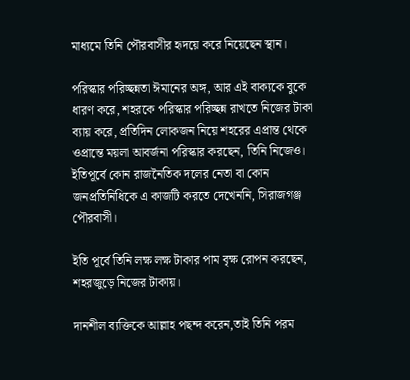মাধ্যমে তিনি পৌরবাসীর হৃদয়ে করে নিয়েছেন স্থান।

পরিস্কার পরিচ্ছন্নতা ঈমানের অঙ্গ, আর এই বাক্যকে বুকে ধারণ করে, শহরকে পরিস্কার পরিচ্ছন্ন রাখতে নিজের টাকা ব্যায় করে, প্রতিদিন লোকজন নিয়ে শহরের এপ্রান্ত থেকে ওপ্রান্তে ময়লা আবর্জনা পরিস্কার করছেন, তিনি নিজেও। ইতিপূর্বে কোন রাজনৈতিক দলের নেতা বা কোন জনপ্রতিনিধিকে এ কাজটি করতে দেখেননি, সিরাজগঞ্জ পৌরবাসী।

ইতি পূর্বে তিনি লক্ষ লক্ষ টাকার পাম বৃক্ষ রোপন করছেন, শহরজুড়ে নিজের টাকায়।

দানশীল ব্যক্তিকে আল্লাহ পছন্দ করেন,তাই তিনি পরম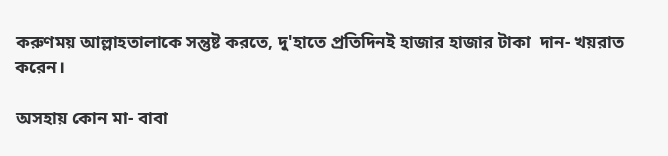করুণময় আল্লাহতালাকে সন্তুষ্ট করতে, দু'হাতে প্রতিদিনই হাজার হাজার টাকা  দান- খয়রাত করেন।

অসহায় কোন মা- বাবা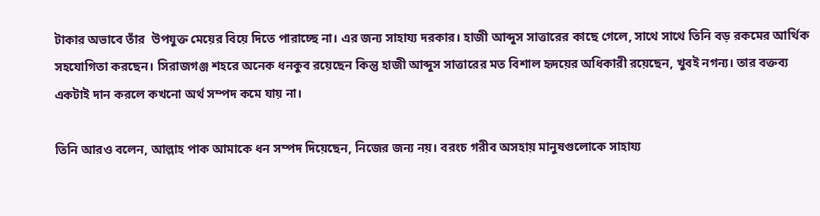টাকার অভাবে তাঁর  উপযুক্ত মেয়ের বিয়ে দিতে পারাচ্ছে না। এর জন্য সাহায্য দরকার। হাজী আব্দুস সাত্তারের কাছে গেলে, সাথে সাথে তিনি বড় রকমের আর্থিক সহযোগিতা করছেন। সিরাজগঞ্জ শহরে অনেক ধনকুব রয়েছেন কিন্তু হাজী আব্দুস সাত্তারের মত বিশাল হৃদয়ের অধিকারী রয়েছেন, খুবই নগন্য। তার বক্তব্য একটাই দান করলে কখনো অর্থ সম্পদ কমে যায় না।

তিনি আরও বলেন, আল্লাহ পাক আমাকে ধন সম্পদ দিয়েছেন, নিজের জন্য নয়। বরংচ গরীব অসহায় মানুষগুলোকে সাহায্য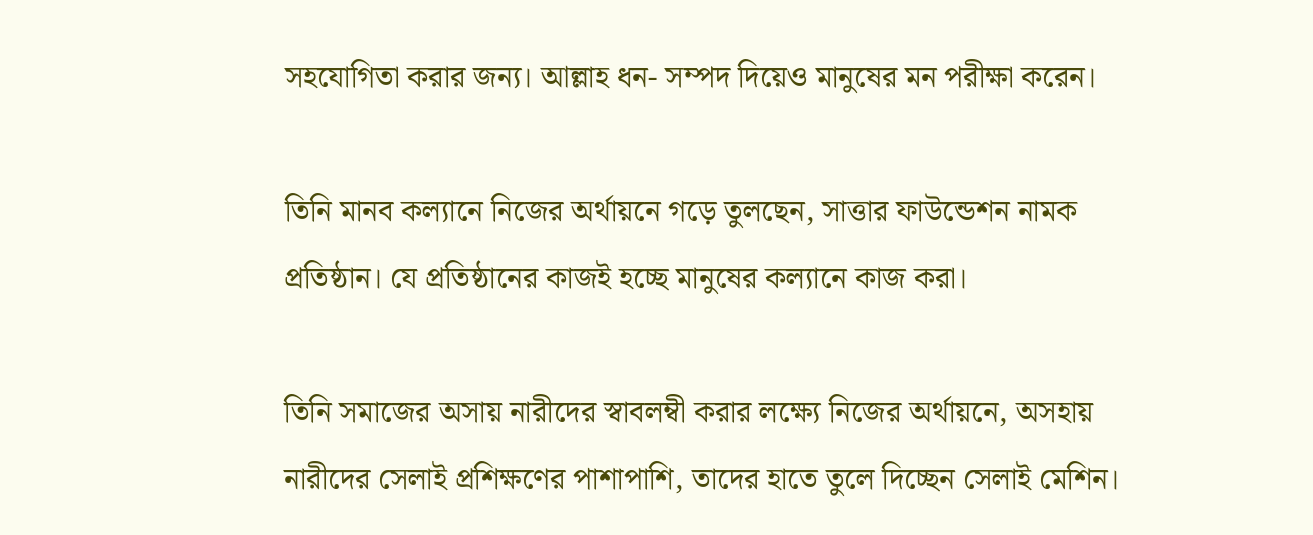সহযোগিতা করার জন্য। আল্লাহ ধন- সম্পদ দিয়েও মানুষের মন পরীক্ষা করেন।

তিনি মানব কল্যানে নিজের অর্থায়নে গড়ে তুলছেন, সাত্তার ফাউন্ডেশন নামক প্রতিষ্ঠান। যে প্রতিষ্ঠানের কাজই হচ্ছে মানুষের কল্যানে কাজ করা।

তিনি সমাজের অসায় নারীদের স্বাবলম্বী করার লক্ষ্যে নিজের অর্থায়নে, অসহায় নারীদের সেলাই প্রশিক্ষণের পাশাপাশি, তাদের হাতে তুলে দিচ্ছেন সেলাই মেশিন।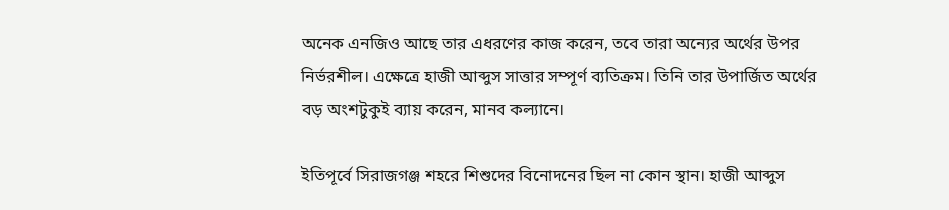অনেক এনজিও আছে তার এধরণের কাজ করেন, তবে তারা অন্যের অর্থের উপর নির্ভরশীল। এক্ষেত্রে হাজী আব্দুস সাত্তার সম্পূর্ণ ব্যতিক্রম। তিনি তার উপার্জিত অর্থের বড় অংশটুকুই ব্যায় করেন, মানব কল্যানে।

ইতিপূর্বে সিরাজগঞ্জ শহরে শিশুদের বিনোদনের ছিল না কোন স্থান। হাজী আব্দুস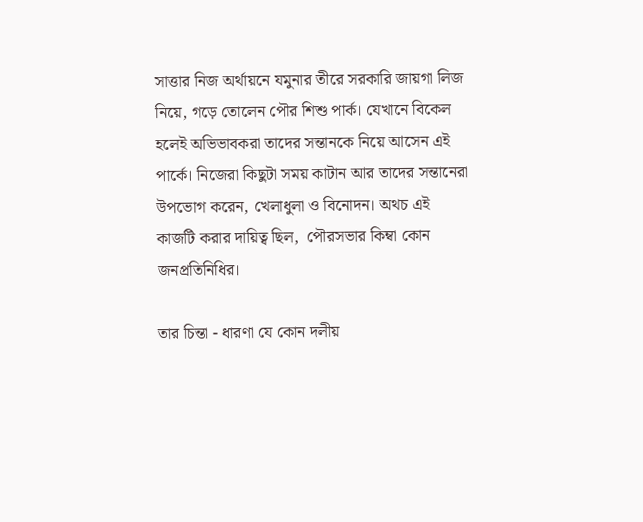সাত্তার নিজ অর্থায়নে যমুনার তীরে সরকারি জায়গা লিজ নিয়ে, গড়ে তোলেন পৌর শিশু পার্ক। যেখানে বিকেল হলেই অভিভাবকরা তাদের সন্তানকে নিয়ে আসেন এই পার্কে। নিজেরা কিছুটা সময় কাটান আর তাদের সন্তানেরা উপভোগ করেন, খেলাধুলা ও বিনোদন। অথচ এই কাজটি করার দায়িত্ব ছিল,  পৌরসভার কিম্বা কোন জনপ্রতিনিধির।

তার চিন্তা - ধারণা যে কোন দলীয়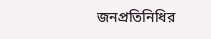জনপ্রতিনিধির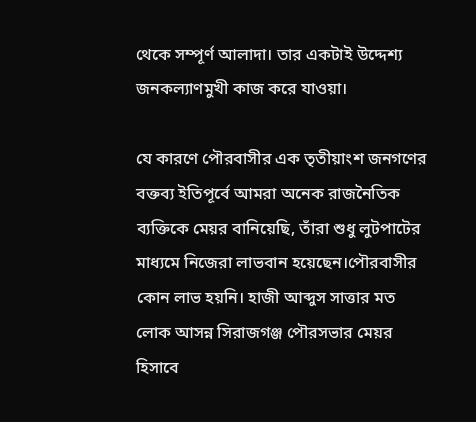থেকে সম্পূর্ণ আলাদা। তার একটাই উদ্দেশ্য জনকল্যাণমুখী কাজ করে যাওয়া।

যে কারণে পৌরবাসীর এক তৃতীয়াংশ জনগণের বক্তব্য ইতিপূর্বে আমরা অনেক রাজনৈতিক ব্যক্তিকে মেয়র বানিয়েছি, তাঁরা শুধু লুটপাটের মাধ্যমে নিজেরা লাভবান হয়েছেন।পৌরবাসীর কোন লাভ হয়নি। হাজী আব্দুস সাত্তার মত লোক আসন্ন সিরাজগঞ্জ পৌরসভার মেয়র হিসাবে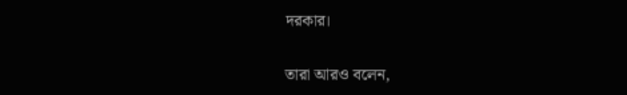দরকার।

তারা আরও বলেন,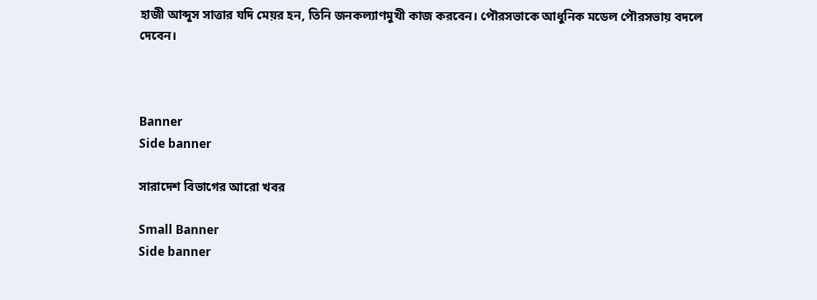হাজী আব্দুস সাত্তার যদি মেয়র হন, তিনি জনকল্যাণমুখী কাজ করবেন। পৌরসভাকে আধুনিক মডেল পৌরসভায় বদলে দেবেন।



Banner
Side banner

সারাদেশ বিভাগের আরো খবর

Small Banner
Side banner